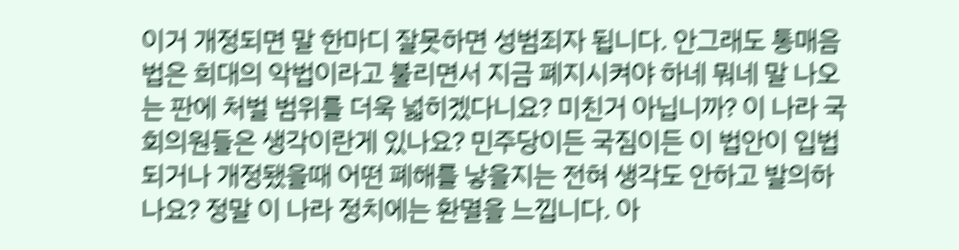이거 개정되면 말 한마디 잘못하면 성범죄자 됩니다. 안그래도 통매음법은 희대의 악법이라고 불리면서 지금 폐지시켜야 하네 뭐네 말 나오는 판에 처벌 범위를 더욱 넓히겠다니요? 미친거 아닙니까? 이 나라 국회의원들은 생각이란게 있나요? 민주당이든 국짐이든 이 법안이 입법되거나 개정됐을때 어떤 폐해를 낳을지는 전혀 생각도 안하고 발의하나요? 정말 이 나라 정치에는 환멸을 느낍니다. 아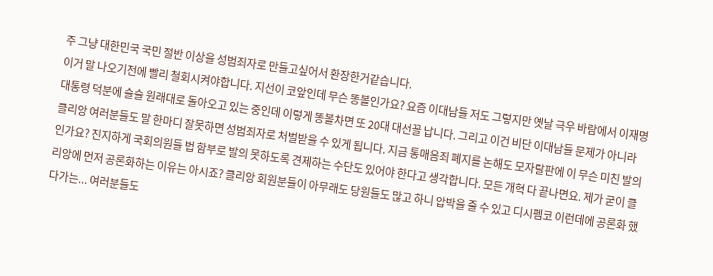주 그냥 대한민국 국민 절반 이상을 성범죄자로 만들고싶어서 환장한거같습니다.
이거 말 나오기전에 빨리 철회시켜야합니다. 지선이 코앞인데 무슨 똥볼인가요? 요즘 이대남들 저도 그렇지만 옛날 극우 바람에서 이재명 대통령 덕분에 슬슬 원래대로 돌아오고 있는 중인데 이렇게 똥볼차면 또 20대 대선꼴 납니다. 그리고 이건 비단 이대남들 문제가 아니라 클리앙 여러분들도 말 한마디 잘못하면 성범죄자로 처벌받을 수 있게 됩니다. 지금 통매음죄 폐지를 논해도 모자랄판에 이 무슨 미친 발의인가요? 진지하게 국회의원들 법 함부로 발의 못하도록 견제하는 수단도 있어야 한다고 생각합니다. 모든 개혁 다 끝나면요. 제가 굳이 클리앙에 먼저 공론화하는 이유는 아시죠? 클리앙 회원분들이 아무래도 당원들도 많고 하니 압박을 줄 수 있고 디시펨코 이런데에 공론화 했다가는... 여러분들도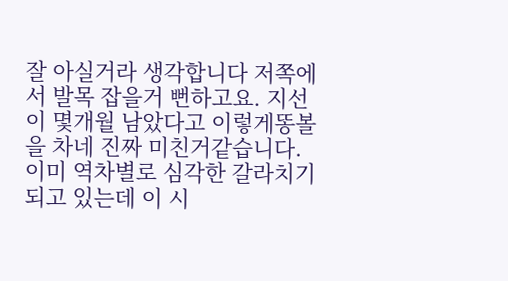잘 아실거라 생각합니다 저쪽에서 발목 잡을거 뻔하고요. 지선이 몇개월 남았다고 이렇게똥볼을 차네 진짜 미친거같습니다.
이미 역차별로 심각한 갈라치기 되고 있는데 이 시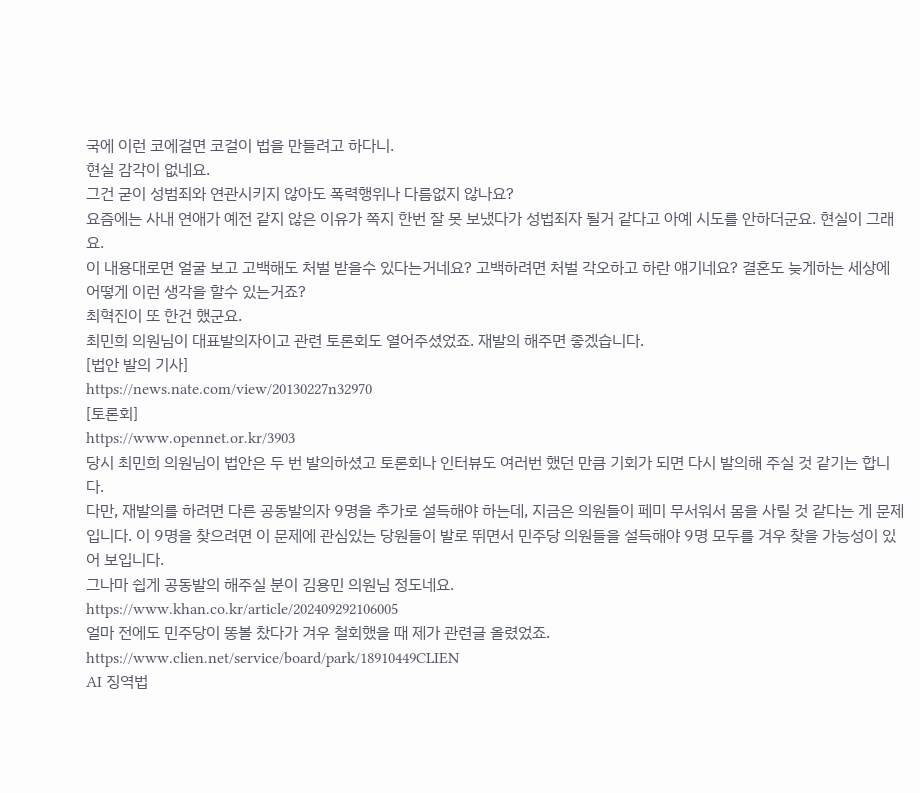국에 이런 코에걸면 코걸이 법을 만들려고 하다니.
현실 감각이 없네요.
그건 굳이 성범죄와 연관시키지 않아도 폭력행위나 다름없지 않나요?
요즘에는 사내 연애가 예전 같지 않은 이유가 쪽지 한번 잘 못 보냈다가 성법죄자 될거 같다고 아예 시도를 안하더군요. 현실이 그래요.
이 내용대로면 얼굴 보고 고백해도 처벌 받을수 있다는거네요? 고백하려면 처벌 각오하고 하란 얘기네요? 결혼도 늦게하는 세상에 어떻게 이런 생각을 할수 있는거죠?
최혁진이 또 한건 했군요.
최민희 의원님이 대표발의자이고 관련 토론회도 열어주셨었죠. 재발의 해주면 좋겠습니다.
[법안 발의 기사]
https://news.nate.com/view/20130227n32970
[토론회]
https://www.opennet.or.kr/3903
당시 최민희 의원님이 법안은 두 번 발의하셨고 토론회나 인터뷰도 여러번 했던 만큼 기회가 되면 다시 발의해 주실 것 같기는 합니다.
다만, 재발의를 하려면 다른 공동발의자 9명을 추가로 설득해야 하는데, 지금은 의원들이 페미 무서워서 몸을 사릴 것 같다는 게 문제입니다. 이 9명을 찾으려면 이 문제에 관심있는 당원들이 발로 뛰면서 민주당 의원들을 설득해야 9명 모두를 겨우 찾을 가능성이 있어 보입니다.
그나마 쉽게 공동발의 해주실 분이 김용민 의원님 정도네요.
https://www.khan.co.kr/article/202409292106005
얼마 전에도 민주당이 똥볼 찼다가 겨우 철회했을 때 제가 관련글 올렸었죠.
https://www.clien.net/service/board/park/18910449CLIEN
AI 징역법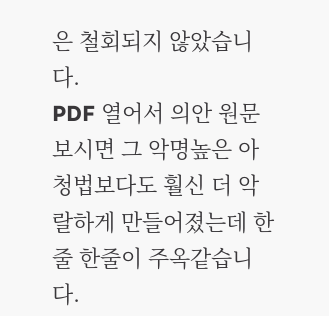은 철회되지 않았습니다.
PDF 열어서 의안 원문 보시면 그 악명높은 아청법보다도 훨신 더 악랄하게 만들어졌는데 한줄 한줄이 주옥같습니다.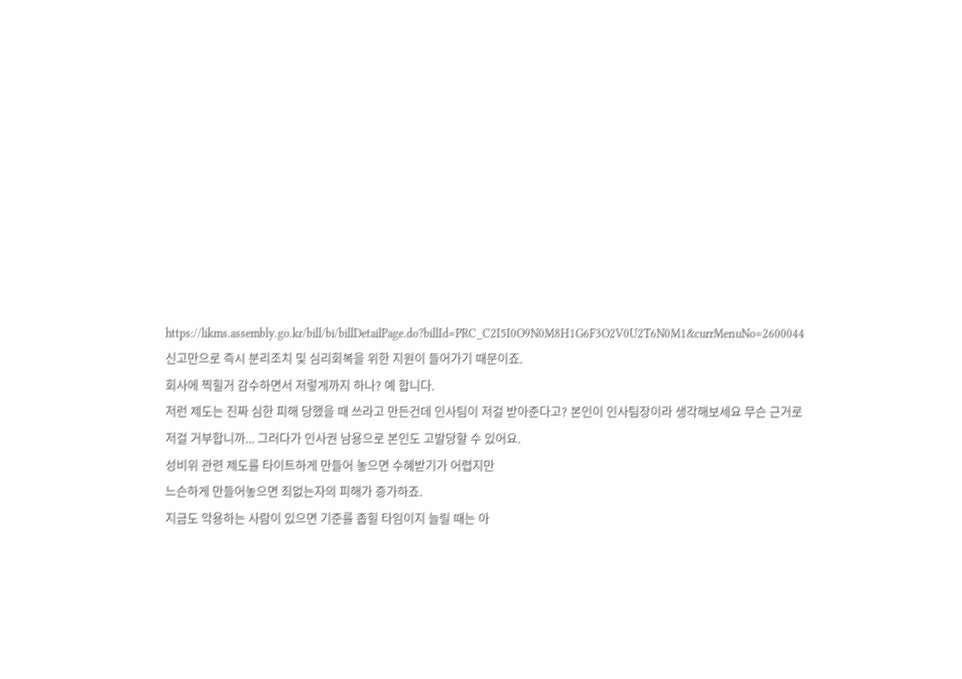https://likms.assembly.go.kr/bill/bi/billDetailPage.do?billId=PRC_C2I5I0O9N0M8H1G6F3O2V0U2T6N0M1&currMenuNo=2600044
신고만으로 즉시 분리조치 및 심리회복을 위한 지원이 들어가기 때문이죠.
회사에 찍힐거 감수하면서 저렇게까지 하나? 예 합니다.
저런 제도는 진짜 심한 피해 당했을 때 쓰라고 만든건데 인사팀이 저걸 받아준다고? 본인이 인사팀장이라 생각해보세요 무슨 근거로 저걸 거부합니까... 그러다가 인사권 남용으로 본인도 고발당할 수 있어요.
성비위 관련 제도를 타이트하게 만들어 놓으면 수혜받기가 어렵지만
느슨하게 만들어놓으면 죄없는자의 피해가 증가하죠.
지금도 악용하는 사람이 있으면 기준를 좁힐 타임이지 늘릴 때는 아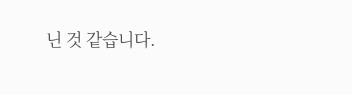닌 것 같습니다.